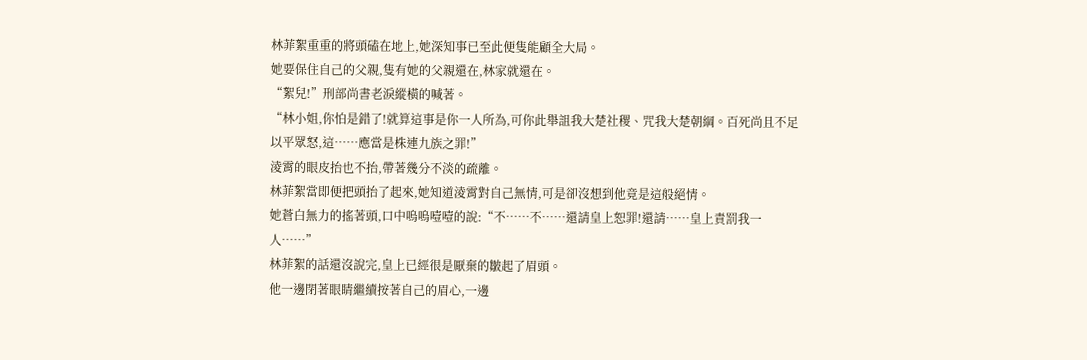林菲絮重重的將頭磕在地上,她深知事已至此便隻能顧全大局。
她要保住自己的父親,隻有她的父親還在,林家就還在。
“絮兒!”刑部尚書老淚縱橫的喊著。
“林小姐,你怕是錯了!就算這事是你一人所為,可你此舉詛我大楚社稷、咒我大楚朝綱。百死尚且不足以平眾怒,這……應當是株連九族之罪!”
淩霄的眼皮抬也不抬,帶著幾分不淡的疏離。
林菲絮當即便把頭抬了起來,她知道淩霄對自己無情,可是卻沒想到他竟是這般絕情。
她蒼白無力的搖著頭,口中嗚嗚噎噎的說:“不……不……還請皇上恕罪!還請……皇上責罰我一人……”
林菲絮的話還沒說完,皇上已經很是厭棄的皺起了眉頭。
他一邊閉著眼睛繼續按著自己的眉心,一邊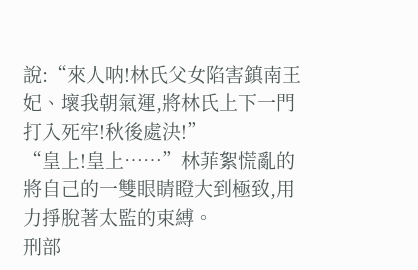說:“來人呐!林氏父女陷害鎮南王妃、壞我朝氣運,將林氏上下一門打入死牢!秋後處決!”
“皇上!皇上……”林菲絮慌亂的將自己的一雙眼睛瞪大到極致,用力掙脫著太監的束縛。
刑部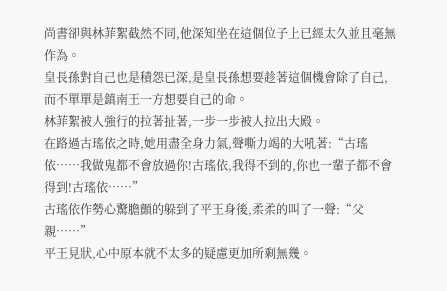尚書卻與林菲絮截然不同,他深知坐在這個位子上已經太久並且毫無作為。
皇長孫對自己也是積怨已深,是皇長孫想要趁著這個機會除了自己,而不單單是鎮南王一方想要自己的命。
林菲絮被人強行的拉著扯著,一步一步被人拉出大殿。
在路過古瑤依之時,她用盡全身力氣,聲嘶力竭的大吼著:“古瑤依……我做鬼都不會放過你!古瑤依,我得不到的,你也一輩子都不會得到!古瑤依……”
古瑤依作勢心驚膽顫的躲到了平王身後,柔柔的叫了一聲:“父親……”
平王見狀,心中原本就不太多的疑慮更加所剩無幾。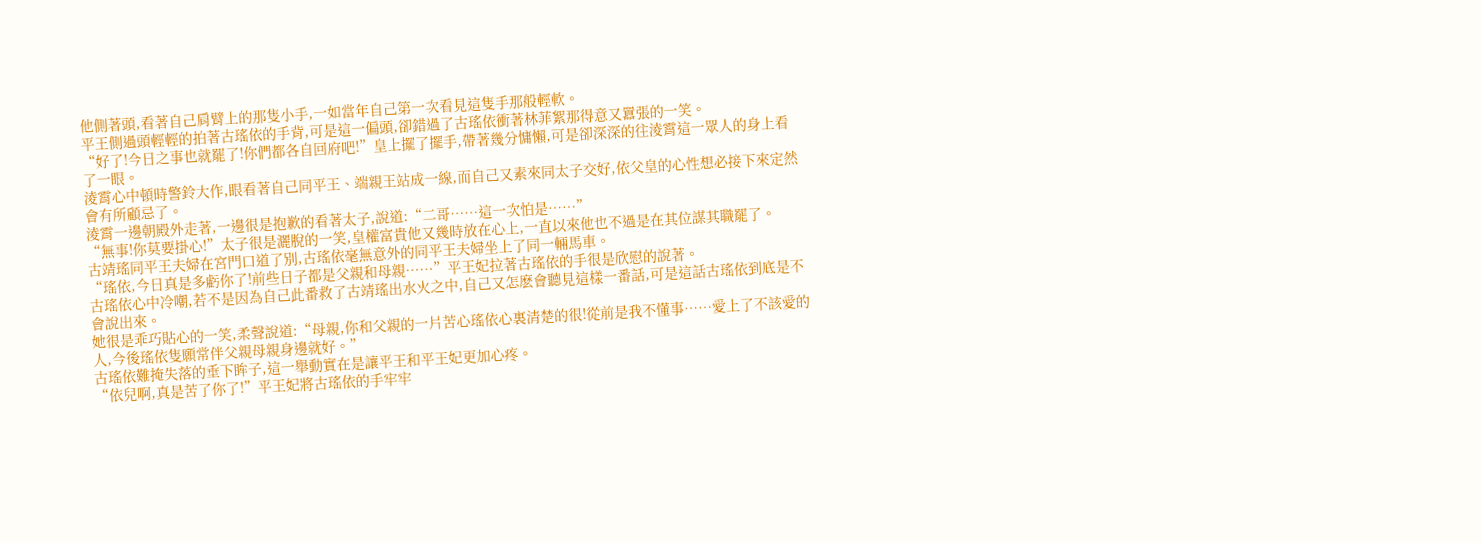他側著頭,看著自己肩臂上的那隻小手,一如當年自己第一次看見這隻手那般輕軟。
平王側過頭輕輕的拍著古瑤依的手背,可是這一偏頭,卻錯過了古瑤依衝著林菲絮那得意又囂張的一笑。
“好了!今日之事也就罷了!你們都各自回府吧!”皇上擺了擺手,帶著幾分慵懶,可是卻深深的往淩霄這一眾人的身上看了一眼。
淩霄心中頓時警鈴大作,眼看著自己同平王、端親王站成一線,而自己又素來同太子交好,依父皇的心性想必接下來定然會有所顧忌了。
淩霄一邊朝殿外走著,一邊很是抱歉的看著太子,說道:“二哥……這一次怕是……”
“無事!你莫要掛心!”太子很是灑脫的一笑,皇權富貴他又幾時放在心上,一直以來他也不過是在其位謀其職罷了。
古靖瑤同平王夫婦在宮門口道了別,古瑤依毫無意外的同平王夫婦坐上了同一輛馬車。
“瑤依,今日真是多虧你了!前些日子都是父親和母親……”平王妃拉著古瑤依的手很是欣慰的說著。
古瑤依心中冷嘲,若不是因為自己此番救了古靖瑤出水火之中,自己又怎麽會聽見這樣一番話,可是這話古瑤依到底是不會說出來。
她很是乖巧貼心的一笑,柔聲說道:“母親,你和父親的一片苦心瑤依心裏清楚的很!從前是我不懂事……愛上了不該愛的人,今後瑤依隻願常伴父親母親身邊就好。”
古瑤依難掩失落的垂下眸子,這一舉動實在是讓平王和平王妃更加心疼。
“依兒啊,真是苦了你了!”平王妃將古瑤依的手牢牢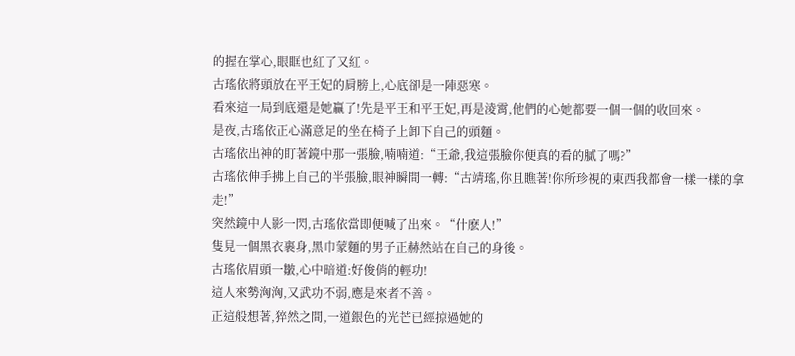的握在掌心,眼眶也紅了又紅。
古瑤依將頭放在平王妃的肩膀上,心底卻是一陣惡寒。
看來這一局到底還是她贏了!先是平王和平王妃,再是淩霄,他們的心她都要一個一個的收回來。
是夜,古瑤依正心滿意足的坐在椅子上卸下自己的頭麵。
古瑤依出神的盯著鏡中那一張臉,喃喃道:“王爺,我這張臉你便真的看的膩了嗎?”
古瑤依伸手拂上自己的半張臉,眼神瞬間一轉:“古靖瑤,你且瞧著!你所珍視的東西我都會一樣一樣的拿走!”
突然鏡中人影一閃,古瑤依當即便喊了出來。“什麽人!”
隻見一個黑衣裹身,黑巾蒙麵的男子正赫然站在自己的身後。
古瑤依眉頭一皺,心中暗道:好俊俏的輕功!
這人來勢洶洶,又武功不弱,應是來者不善。
正這般想著,猝然之間,一道銀色的光芒已經掠過她的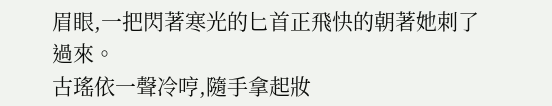眉眼,一把閃著寒光的匕首正飛快的朝著她刺了過來。
古瑤依一聲冷哼,隨手拿起妝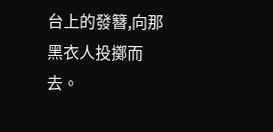台上的發簪,向那黑衣人投擲而去。